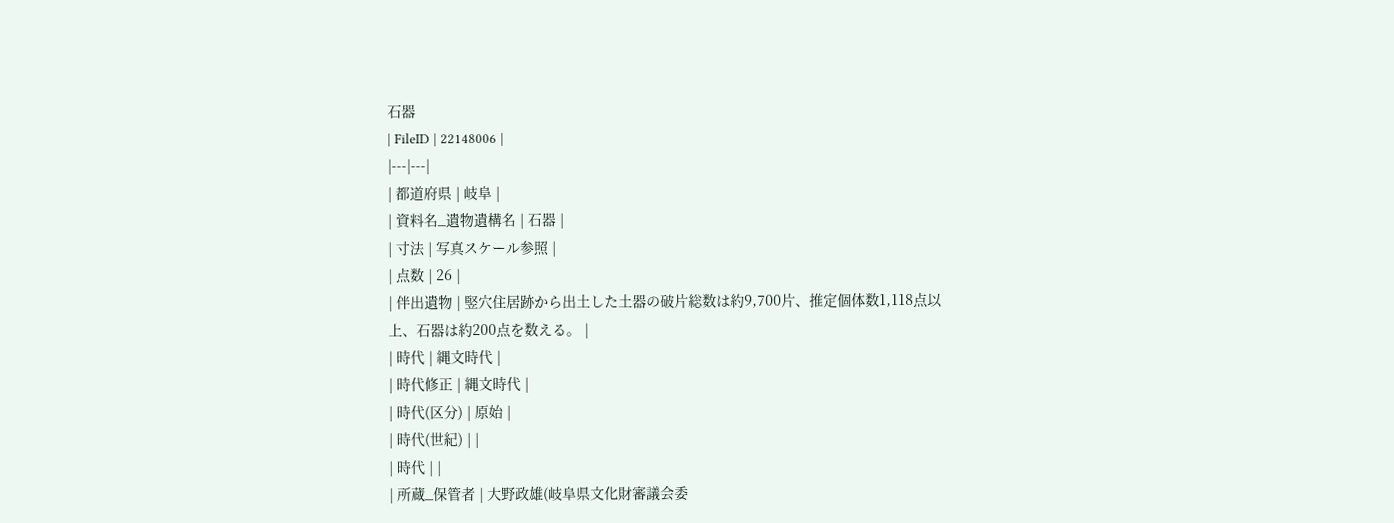石器
| FileID | 22148006 |
|---|---|
| 都道府県 | 岐阜 |
| 資料名_遺物遺構名 | 石器 |
| 寸法 | 写真スケール参照 |
| 点数 | 26 |
| 伴出遺物 | 竪穴住居跡から出土した土器の破片総数は約9,700片、推定個体数1,118点以上、石器は約200点を数える。 |
| 時代 | 縄文時代 |
| 時代修正 | 縄文時代 |
| 時代(区分) | 原始 |
| 時代(世紀) | |
| 時代 | |
| 所蔵_保管者 | 大野政雄(岐阜県文化財審議会委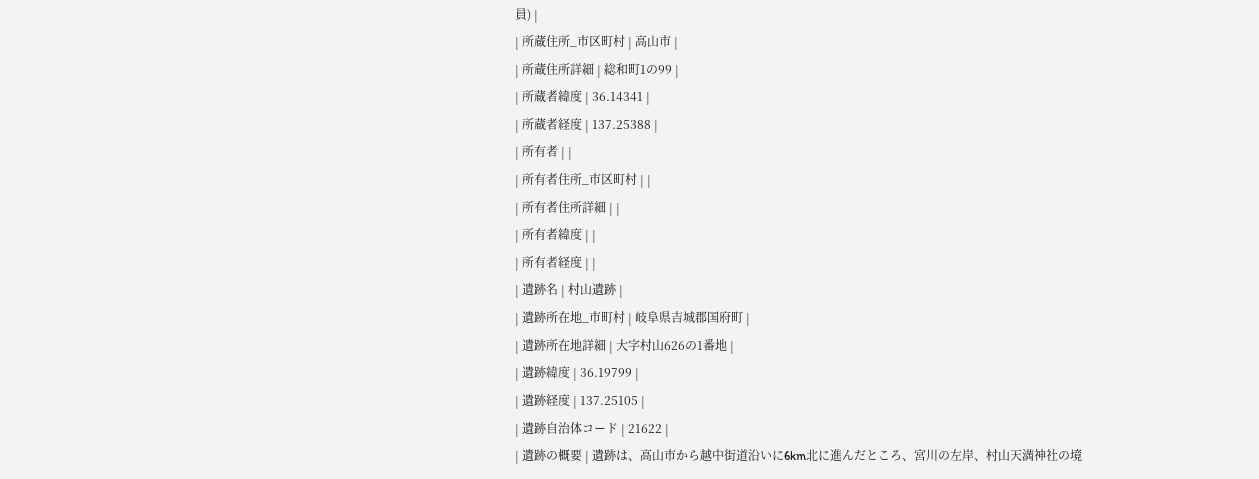員) |
| 所蔵住所_市区町村 | 高山市 |
| 所蔵住所詳細 | 総和町1の99 |
| 所蔵者緯度 | 36.14341 |
| 所蔵者経度 | 137.25388 |
| 所有者 | |
| 所有者住所_市区町村 | |
| 所有者住所詳細 | |
| 所有者緯度 | |
| 所有者経度 | |
| 遺跡名 | 村山遺跡 |
| 遺跡所在地_市町村 | 岐阜県吉城郡国府町 |
| 遺跡所在地詳細 | 大字村山626の1番地 |
| 遺跡緯度 | 36.19799 |
| 遺跡経度 | 137.25105 |
| 遺跡自治体コード | 21622 |
| 遺跡の概要 | 遺跡は、高山市から越中街道沿いに6km北に進んだところ、宮川の左岸、村山天満神社の境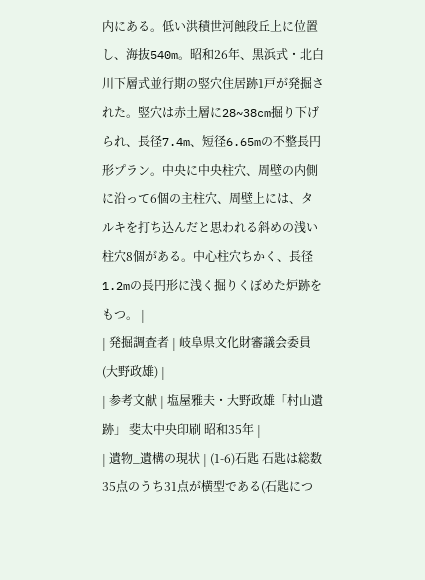内にある。低い洪積世河蝕段丘上に位置し、海抜540m。昭和26年、黒浜式・北白川下層式並行期の竪穴住居跡1戸が発掘された。竪穴は赤土層に28~38cm掘り下げられ、長径7.4m、短径6.65mの不整長円形プラン。中央に中央柱穴、周壁の内側に沿って6個の主柱穴、周壁上には、タルキを打ち込んだと思われる斜めの浅い柱穴8個がある。中心柱穴ちかく、長径1.2mの長円形に浅く掘りくぼめた炉跡をもつ。 |
| 発掘調査者 | 岐阜県文化財審議会委員(大野政雄) |
| 参考文献 | 塩屋雅夫・大野政雄「村山遺跡」 斐太中央印刷 昭和35年 |
| 遺物_遺構の現状 | (1-6)石匙 石匙は総数35点のうち31点が横型である(石匙につ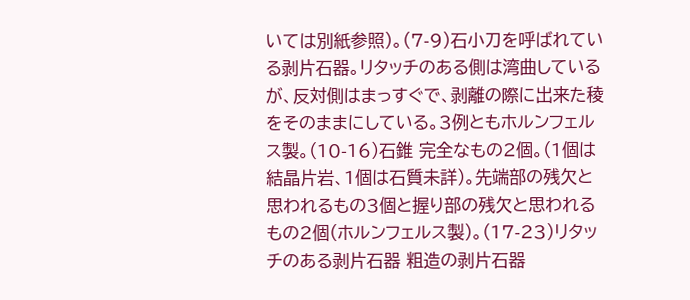いては別紙参照)。(7-9)石小刀を呼ばれている剥片石器。リタッチのある側は湾曲しているが、反対側はまっすぐで、剥離の際に出来た稜をそのままにしている。3例ともホルンフェルス製。(10-16)石錐 完全なもの2個。(1個は結晶片岩、1個は石質未詳)。先端部の残欠と思われるもの3個と握り部の残欠と思われるもの2個(ホルンフェルス製)。(17-23)リタッチのある剥片石器 粗造の剥片石器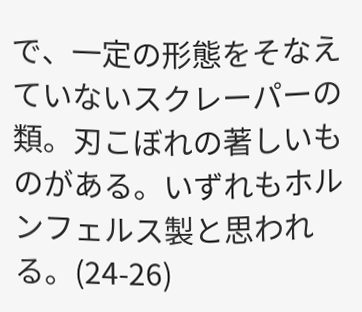で、一定の形態をそなえていないスクレーパーの類。刃こぼれの著しいものがある。いずれもホルンフェルス製と思われる。(24-26)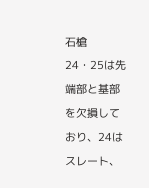石槍 24・25は先端部と基部を欠損しており、24はスレート、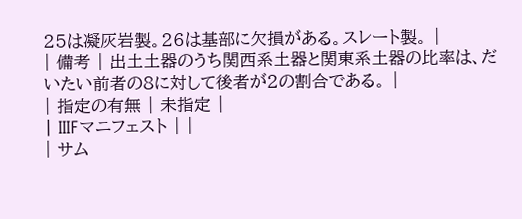25は凝灰岩製。26は基部に欠損がある。スレート製。 |
| 備考 | 出土土器のうち関西系土器と関東系土器の比率は、だいたい前者の8に対して後者が2の割合である。 |
| 指定の有無 | 未指定 |
| IIIFマニフェスト | |
| サム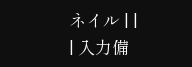ネイル | |
| 入力備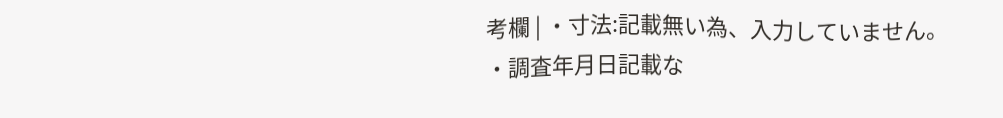考欄 | ・寸法:記載無い為、入力していません。
・調査年月日記載な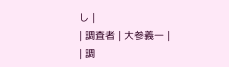し |
| 調査者 | 大参義一 |
| 調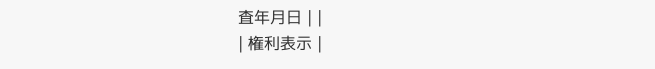査年月日 | |
| 権利表示 |